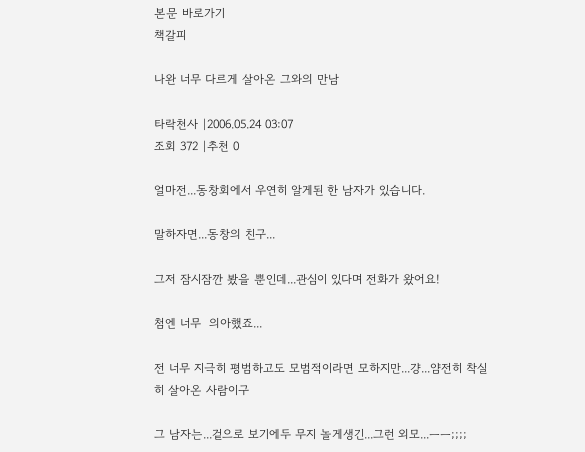본문 바로가기
책갈피

나완 너무 다르게 살아온 그와의 만남

타락천사 |2006.05.24 03:07
조회 372 |추천 0

얼마전...동창회에서 우연히 알게된 한 남자가 있습니다.

말하자면...동창의 친구...

그저 잠시잠깐 봤을 뿐인데...관심이 있다며 전화가 왔어요!

첨엔 너무  의아했죠...

전 너무 지극히 평범하고도 모범적이라면 모하지만...걍...얌전히 착실히 살아온 사람이구

그 남자는...겉으로 보기에두 무지 놀게생긴...그런 외모...ㅡㅡ;;;;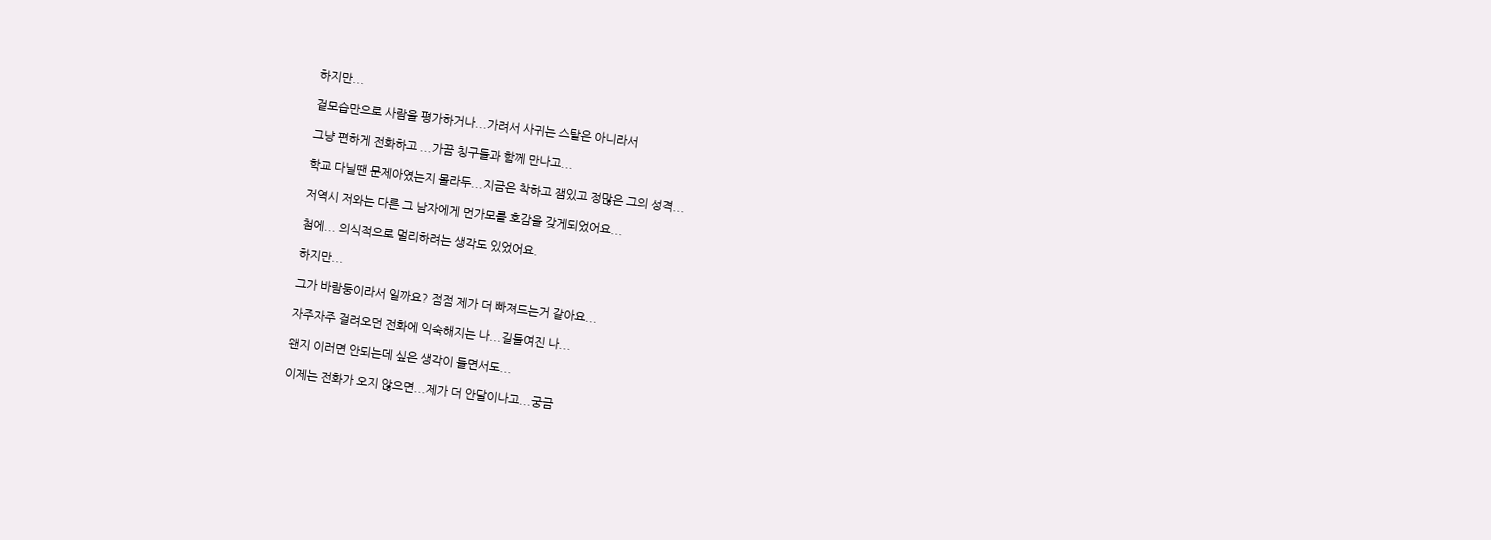하지만...

겉모습만으로 사람을 평가하거나...가려서 사귀는 스탈은 아니라서

그냥 편하게 전화하고 ...가끔 칭구들과 함께 만나고...

학교 다닐땐 문제아였는지 몰라두...지금은 착하고 잼있고 정많은 그의 성격...

저역시 저와는 다른 그 남자에게 먼가모를 호감을 갖게되었어요...

첨에... 의식적으로 멀리하려는 생각도 있었어요.

하지만...

그가 바람둥이라서 일까요? 점점 제가 더 빠져드는거 같아요...

자주자주 걸려오던 전화에 익숙해지는 나...길들여진 나...

왠지 이러면 안되는데 싶은 생각이 들면서도...

이제는 전화가 오지 않으면...제가 더 안달이나고...궁금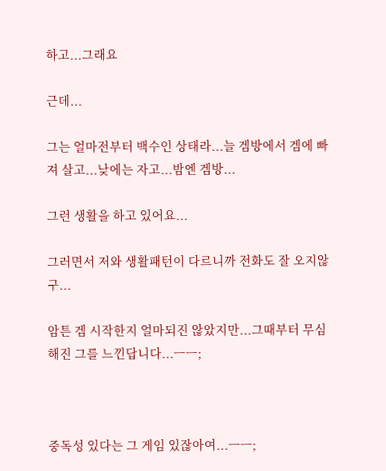하고...그래요

근데...

그는 얼마전부터 백수인 상태라...늘 겜방에서 겜에 빠져 살고...낮에는 자고...밤엔 겜방...

그런 생활을 하고 있어요...

그러면서 저와 생활패턴이 다르니까 전화도 잘 오지않구...

암튼 겜 시작한지 얼마되진 않았지만...그때부터 무심해진 그를 느낀답니다...ㅡㅡ;



중독성 있다는 그 게임 있잖아여...ㅡㅡ;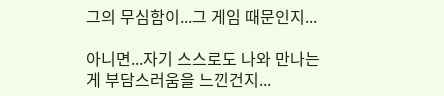그의 무심함이...그 게임 때문인지...

아니면...자기 스스로도 나와 만나는게 부담스러움을 느낀건지...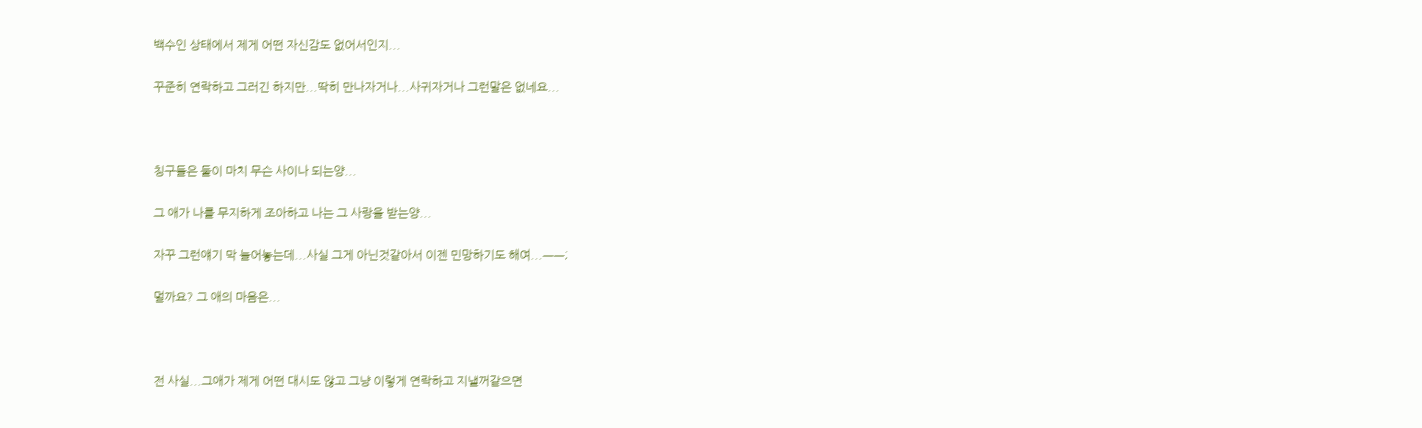백수인 상태에서 제게 어떤 자신감도 없어서인지...

꾸준히 연락하고 그러긴 하지만...딱히 만나자거나...사귀자거나 그런말은 없네요...



칭구들은 둘이 마치 무슨 사이나 되는양...

그 애가 나를 무지하게 조아하고 나는 그 사랑을 받는양...

자꾸 그런얘기 막 늘어놓는데...사실 그게 아닌것같아서 이젠 민망하기도 해여...ㅡㅡ;

멀까요? 그 애의 마음은...



전 사실...그애가 제게 어떤 대시도 않고 그냥 이렇게 연락하고 지낼꺼같으면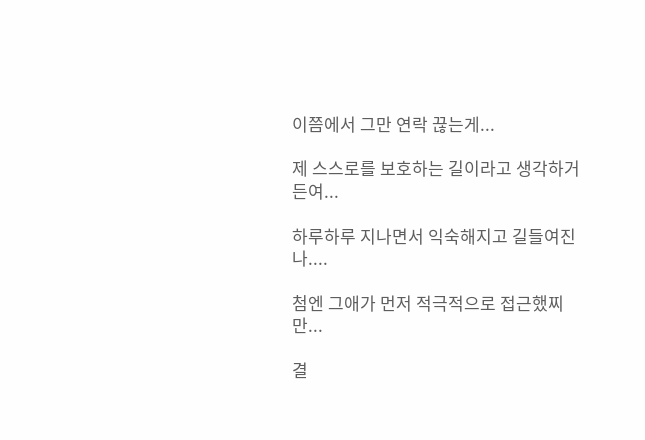이쯤에서 그만 연락 끊는게...

제 스스로를 보호하는 길이라고 생각하거든여...

하루하루 지나면서 익숙해지고 길들여진나....

첨엔 그애가 먼저 적극적으로 접근했찌만...

결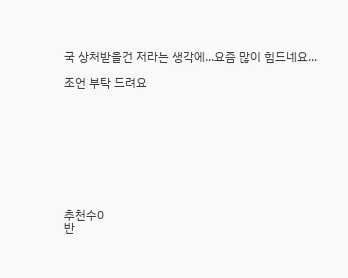국 상처받을건 저라는 생각에...요즘 많이 힘드네요...

조언 부탁 드려요









추천수0
반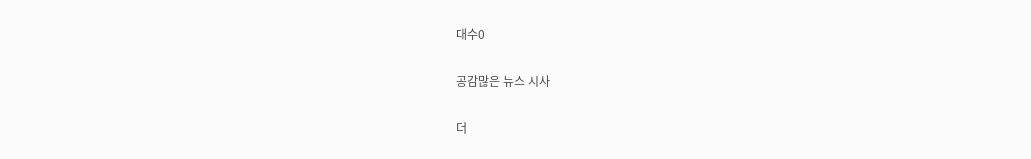대수0

공감많은 뉴스 시사

더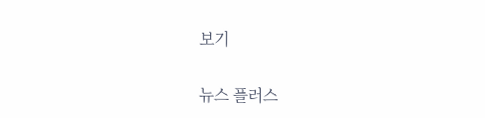보기

뉴스 플러스